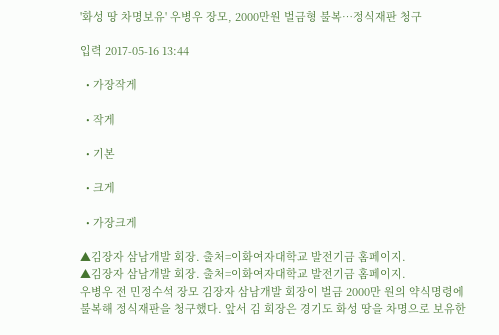'화성 땅 차명보유' 우병우 장모, 2000만원 벌금형 불복…정식재판 청구

입력 2017-05-16 13:44

  • 가장작게

  • 작게

  • 기본

  • 크게

  • 가장크게

▲김장자 삼남개발 회장. 출처=이화여자대학교 발전기금 홈페이지.
▲김장자 삼남개발 회장. 출처=이화여자대학교 발전기금 홈페이지.
우병우 전 민정수석 장모 김장자 삼남개발 회장이 벌금 2000만 원의 약식명령에 불복해 정식재판을 청구했다. 앞서 김 회장은 경기도 화성 땅을 차명으로 보유한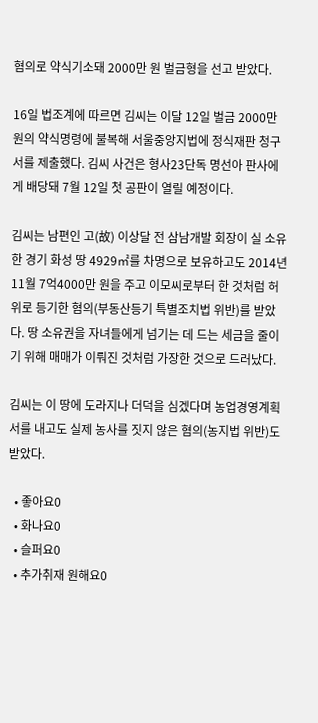혐의로 약식기소돼 2000만 원 벌금형을 선고 받았다.

16일 법조계에 따르면 김씨는 이달 12일 벌금 2000만 원의 약식명령에 불복해 서울중앙지법에 정식재판 청구서를 제출했다. 김씨 사건은 형사23단독 명선아 판사에게 배당돼 7월 12일 첫 공판이 열릴 예정이다.

김씨는 남편인 고(故) 이상달 전 삼남개발 회장이 실 소유한 경기 화성 땅 4929㎡를 차명으로 보유하고도 2014년 11월 7억4000만 원을 주고 이모씨로부터 한 것처럼 허위로 등기한 혐의(부동산등기 특별조치법 위반)를 받았다. 땅 소유권을 자녀들에게 넘기는 데 드는 세금을 줄이기 위해 매매가 이뤄진 것처럼 가장한 것으로 드러났다.

김씨는 이 땅에 도라지나 더덕을 심겠다며 농업경영계획서를 내고도 실제 농사를 짓지 않은 혐의(농지법 위반)도 받았다.

  • 좋아요0
  • 화나요0
  • 슬퍼요0
  • 추가취재 원해요0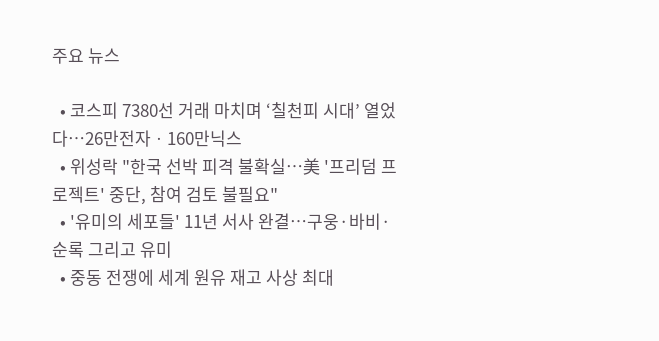주요 뉴스

  • 코스피 7380선 거래 마치며 ‘칠천피 시대’ 열었다⋯26만전자ㆍ160만닉스
  • 위성락 "한국 선박 피격 불확실⋯美 '프리덤 프로젝트' 중단, 참여 검토 불필요"
  • '유미의 세포들' 11년 서사 완결…구웅·바비·순록 그리고 유미
  • 중동 전쟁에 세계 원유 재고 사상 최대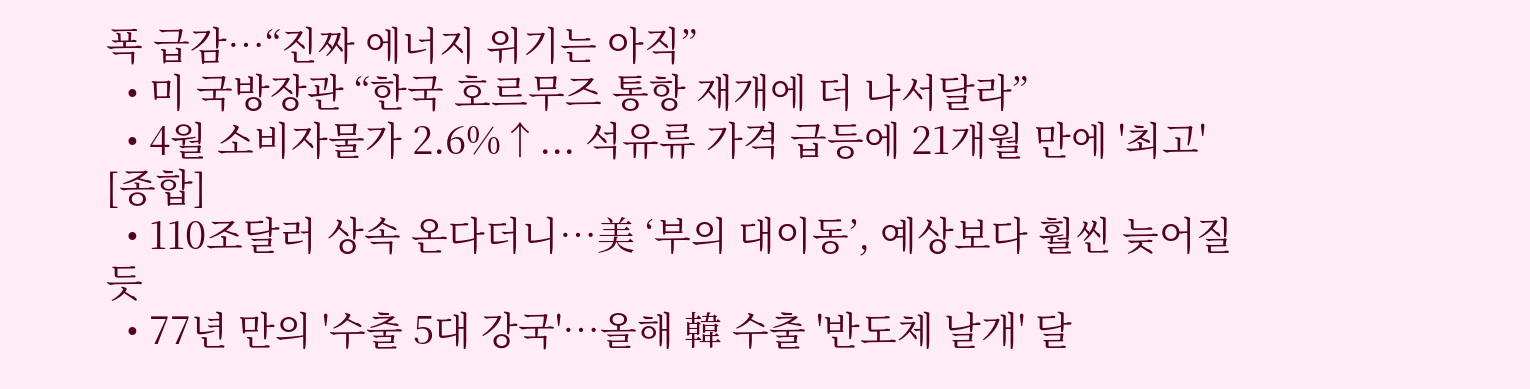폭 급감⋯“진짜 에너지 위기는 아직”
  • 미 국방장관 “한국 호르무즈 통항 재개에 더 나서달라”
  • 4월 소비자물가 2.6%↑... 석유류 가격 급등에 21개월 만에 '최고' [종합]
  • 110조달러 상속 온다더니…美 ‘부의 대이동’, 예상보다 훨씬 늦어질 듯
  • 77년 만의 '수출 5대 강국'⋯올해 韓 수출 '반도체 날개' 달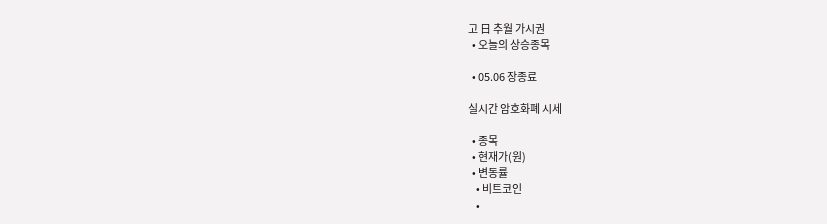고 日 추월 가시권
  • 오늘의 상승종목

  • 05.06 장종료

실시간 암호화폐 시세

  • 종목
  • 현재가(원)
  • 변동률
    • 비트코인
    •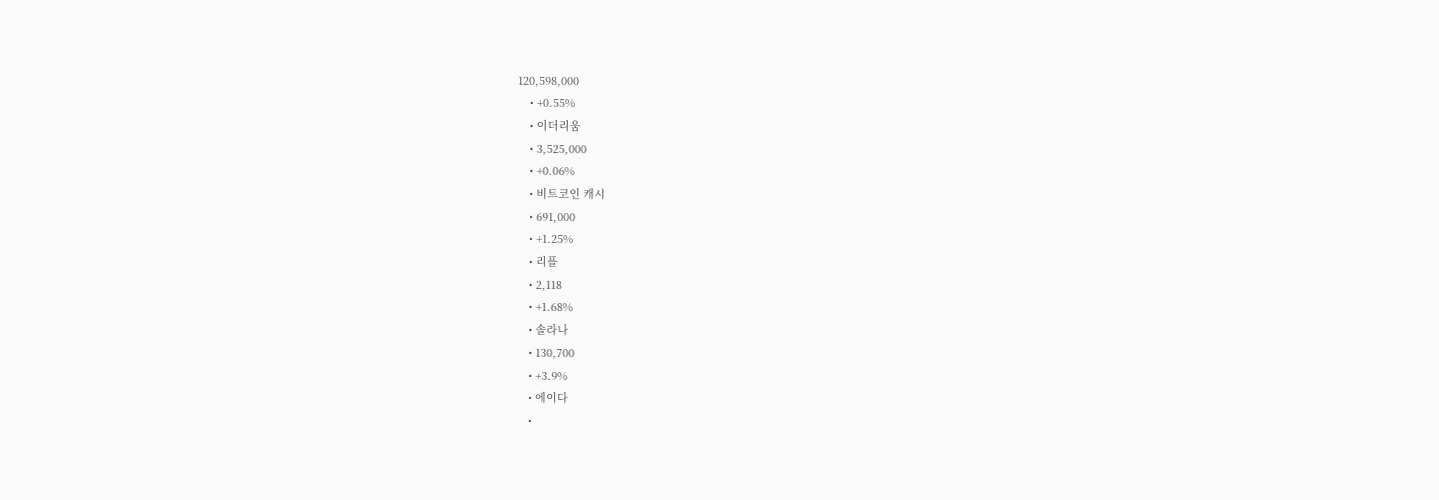120,598,000
    • +0.55%
    • 이더리움
    • 3,525,000
    • +0.06%
    • 비트코인 캐시
    • 691,000
    • +1.25%
    • 리플
    • 2,118
    • +1.68%
    • 솔라나
    • 130,700
    • +3.9%
    • 에이다
    •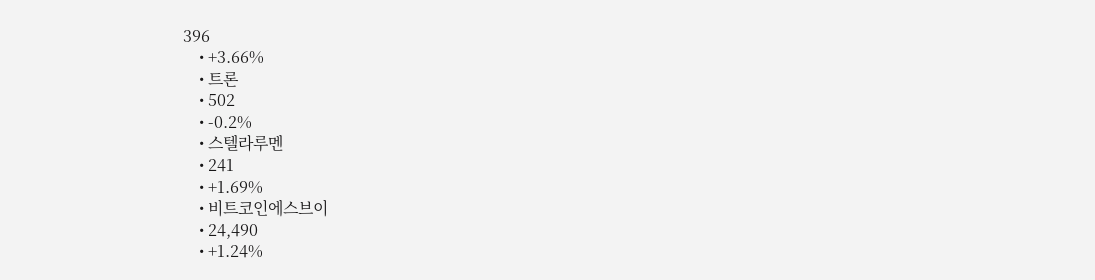396
    • +3.66%
    • 트론
    • 502
    • -0.2%
    • 스텔라루멘
    • 241
    • +1.69%
    • 비트코인에스브이
    • 24,490
    • +1.24%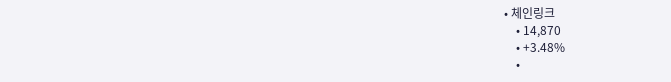• 체인링크
    • 14,870
    • +3.48%
    •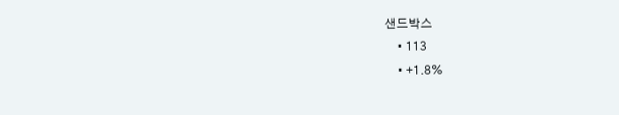샌드박스
    • 113
    • +1.8%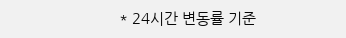* 24시간 변동률 기준